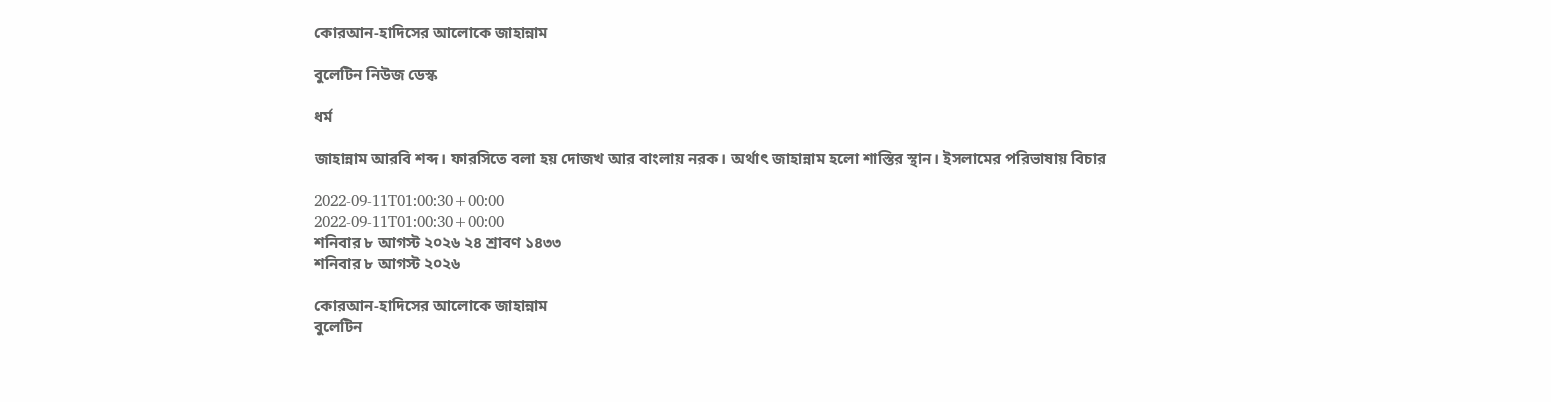কোরআন-হাদিসের আলোকে জাহান্নাম

বুলেটিন নিউজ ডেস্ক

ধর্ম

জাহান্নাম আরবি শব্দ। ফারসিতে বলা হয় দোজখ আর বাংলায় নরক। অর্থাৎ জাহান্নাম হলো শাস্তির স্থান। ইসলামের পরিভাষায় বিচার

2022-09-11T01:00:30+00:00
2022-09-11T01:00:30+00:00
শনিবার ৮ আগস্ট ২০২৬ ২৪ শ্রাবণ ১৪৩৩
শনিবার ৮ আগস্ট ২০২৬

কোরআন-হাদিসের আলোকে জাহান্নাম
বুলেটিন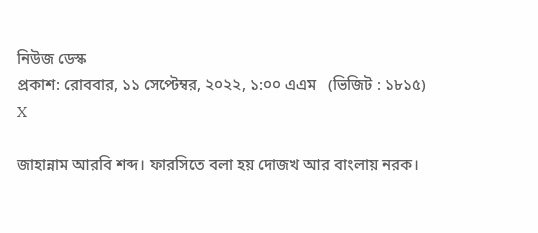নিউজ ডেস্ক
প্রকাশ: রোববার, ১১ সেপ্টেম্বর, ২০২২, ১:০০ এএম   (ভিজিট : ১৮১৫)
X

জাহান্নাম আরবি শব্দ। ফারসিতে বলা হয় দোজখ আর বাংলায় নরক।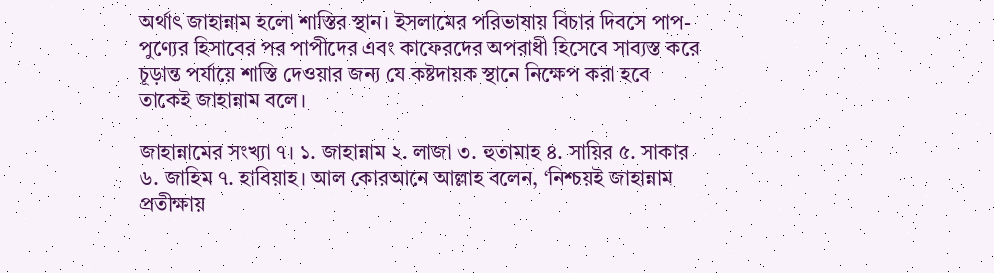অর্থাৎ জাহান্নাম হলো শাস্তির স্থান। ইসলামের পরিভাষায় বিচার দিবসে পাপ-পুণ্যের হিসাবের পর পাপীদের এবং কাফেরদের অপরাধী হিসেবে সাব্যস্ত করে চূড়ান্ত পর্যায়ে শাস্তি দেওয়ার জন্য যে কষ্টদায়ক স্থানে নিক্ষেপ করা হবে তাকেই জাহান্নাম বলে।

জাহান্নামের সংখ্যা ৭। ১. জাহান্নাম ২. লাজা ৩. হুতামাহ ৪. সায়ির ৫. সাকার ৬. জাহিম ৭. হাবিয়াহ। আল কোরআনে আল্লাহ বলেন, ‘নিশ্চয়ই জাহান্নাম প্রতীক্ষায়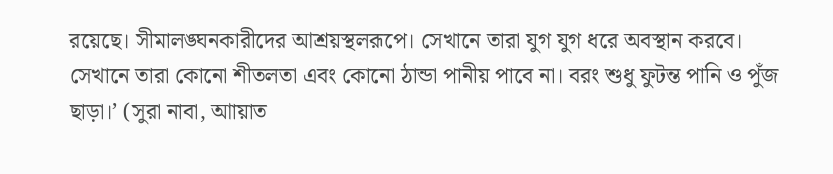রয়েছে। সীমালঙ্ঘনকারীদের আশ্রয়স্থলরূপে। সেখানে তারা যুগ যুগ ধরে অবস্থান করবে। সেখানে তারা কোনো শীতলতা এবং কোনো ঠান্ডা পানীয় পাবে না। বরং শুধু ফুটন্ত পানি ও পুঁজ ছাড়া।’ (সুরা নাবা, আায়াত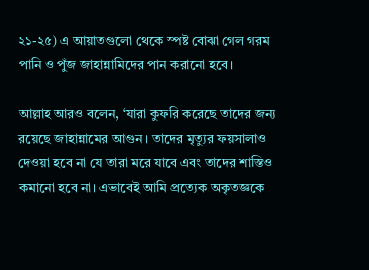২১-২৫) এ আয়াতগুলো থেকে স্পষ্ট বোঝা গেল গরম পানি ও পুঁজ জাহান্নামিদের পান করানো হবে।

আল্লাহ আরও বলেন, ‘যারা কুফরি করেছে তাদের জন্য রয়েছে জাহান্নামের আগুন। তাদের মৃত্যুর ফয়সালাও দেওয়া হবে না যে তারা মরে যাবে এবং তাদের শাস্তিও কমানো হবে না। এভাবেই আমি প্রত্যেক অকৃতজ্ঞকে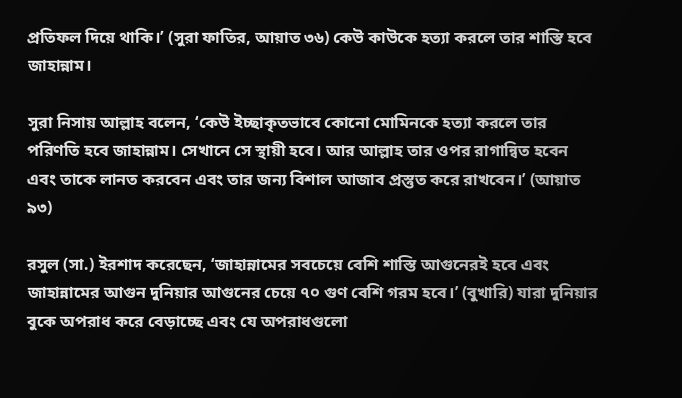প্রতিফল দিয়ে থাকি।’ (সুরা ফাতির, আয়াত ৩৬) কেউ কাউকে হত্যা করলে তার শাস্তি হবে জাহান্নাম।

সুরা নিসায় আল্লাহ বলেন, ‘কেউ ইচ্ছাকৃতভাবে কোনো মোমিনকে হত্যা করলে তার পরিণতি হবে জাহান্নাম। সেখানে সে স্থায়ী হবে। আর আল্লাহ তার ওপর রাগান্বিত হবেন এবং তাকে লানত করবেন এবং তার জন্য বিশাল আজাব প্রস্তুত করে রাখবেন।’ (আয়াত ৯৩)

রসুল (সা.) ইরশাদ করেছেন, ‘জাহান্নামের সবচেয়ে বেশি শাস্তি আগুনেরই হবে এবং জাহান্নামের আগুন দুনিয়ার আগুনের চেয়ে ৭০ গুণ বেশি গরম হবে।’ (বুখারি) যারা দুনিয়ার বুকে অপরাধ করে বেড়াচ্ছে এবং যে অপরাধগুলো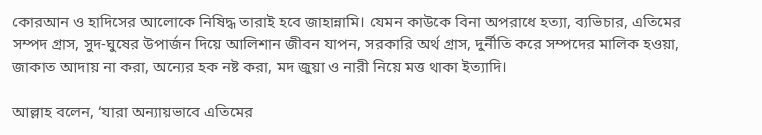কোরআন ও হাদিসের আলোকে নিষিদ্ধ তারাই হবে জাহান্নামি। যেমন কাউকে বিনা অপরাধে হত্যা, ব্যভিচার, এতিমের সম্পদ গ্রাস, সুদ-ঘুষের উপার্জন দিয়ে আলিশান জীবন যাপন, সরকারি অর্থ গ্রাস, দুর্নীতি করে সম্পদের মালিক হওয়া, জাকাত আদায় না করা, অন্যের হক নষ্ট করা, মদ জুয়া ও নারী নিয়ে মত্ত থাকা ইত্যাদি।

আল্লাহ বলেন, ‘যারা অন্যায়ভাবে এতিমের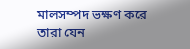মালসম্পদ ভক্ষণ করে তারা যেন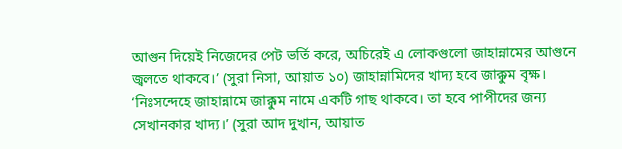আগুন দিয়েই নিজেদের পেট ভর্তি করে, অচিরেই এ লোকগুলো জাহান্নামের আগুনে জ্বলতে থাকবে।’ (সুরা নিসা, আয়াত ১০) জাহান্নামিদের খাদ্য হবে জাক্কুম বৃক্ষ। ‘নিঃসন্দেহে জাহান্নামে জাক্কুম নামে একটি গাছ থাকবে। তা হবে পাপীদের জন্য সেখানকার খাদ্য।’ (সুরা আদ দুখান, আয়াত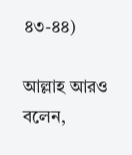৪৩-৪৪)

আল্লাহ আরও বলেন,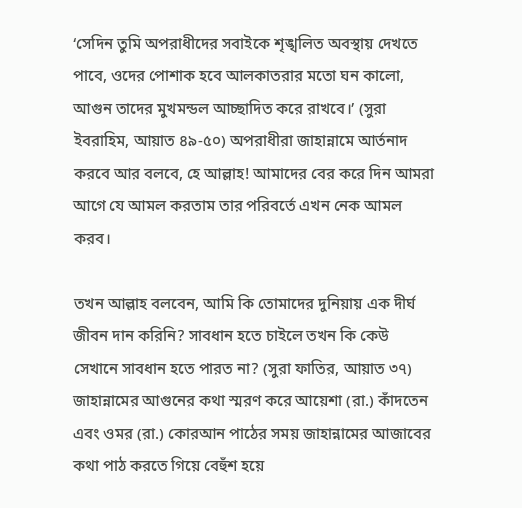‘সেদিন তুমি অপরাধীদের সবাইকে শৃঙ্খলিত অবস্থায় দেখতে পাবে, ওদের পোশাক হবে আলকাতরার মতো ঘন কালো, আগুন তাদের মুখমন্ডল আচ্ছাদিত করে রাখবে।’ (সুরা ইবরাহিম, আয়াত ৪৯-৫০) অপরাধীরা জাহান্নামে আর্তনাদ করবে আর বলবে, হে আল্লাহ! আমাদের বের করে দিন আমরা আগে যে আমল করতাম তার পরিবর্তে এখন নেক আমল করব।

তখন আল্লাহ বলবেন, আমি কি তোমাদের দুনিয়ায় এক দীর্ঘ জীবন দান করিনি? সাবধান হতে চাইলে তখন কি কেউ সেখানে সাবধান হতে পারত না? (সুরা ফাতির, আয়াত ৩৭) জাহান্নামের আগুনের কথা স্মরণ করে আয়েশা (রা.) কাঁদতেন এবং ওমর (রা.) কোরআন পাঠের সময় জাহান্নামের আজাবের কথা পাঠ করতে গিয়ে বেহুঁশ হয়ে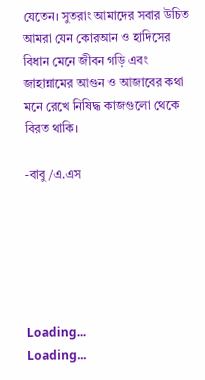যেতেন। সুতরাং আমাদের সবার উচিত আমরা যেন কোরআন ও হাদিসের বিধান মেনে জীবন গড়ি এবং জাহান্নামের আগুন ও আজাবের কথা মনে রেখে নিষিদ্ধ কাজগুলো থেকে বিরত থাকি।

-বাবু/এ.এস






Loading...
Loading...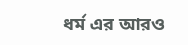ধর্ম এর আরও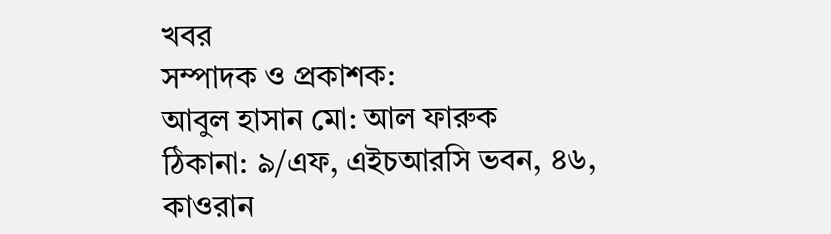খবর
সম্পাদক ও প্রকাশক:
আবুল হাসান মো: আল ফারুক
ঠিকানা: ৯/এফ, এইচআরসি ভবন, ৪৬, কাওরান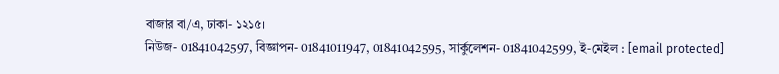বাজার বা/এ, ঢাকা- ১২১৫।
নিউজ- 01841042597, বিজ্ঞাপন- 01841011947, 01841042595, সার্কুলেশন- 01841042599, ই-মেইল : [email protected]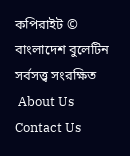কপিরাইট © বাংলাদেশ বুলেটিন সর্বসত্ত্ব সংরক্ষিত
 About Us    Contact Us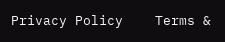Privacy Policy    Terms &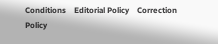Conditions    Editorial Policy    Correction Policy